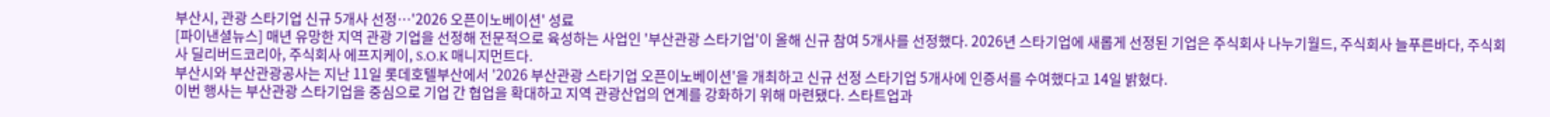부산시, 관광 스타기업 신규 5개사 선정…'2026 오픈이노베이션' 성료
[파이낸셜뉴스] 매년 유망한 지역 관광 기업을 선정해 전문적으로 육성하는 사업인 '부산관광 스타기업'이 올해 신규 참여 5개사를 선정했다. 2026년 스타기업에 새롭게 선정된 기업은 주식회사 나누기월드, 주식회사 늘푸른바다, 주식회사 딜리버드코리아, 주식회사 에프지케이, S.O.K 매니지먼트다.
부산시와 부산관광공사는 지난 11일 롯데호텔부산에서 '2026 부산관광 스타기업 오픈이노베이션'을 개최하고 신규 선정 스타기업 5개사에 인증서를 수여했다고 14일 밝혔다.
이번 행사는 부산관광 스타기업을 중심으로 기업 간 협업을 확대하고 지역 관광산업의 연계를 강화하기 위해 마련됐다. 스타트업과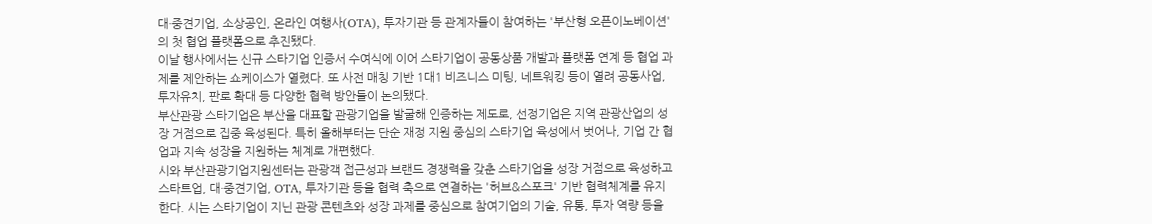대·중견기업, 소상공인, 온라인 여행사(OTA), 투자기관 등 관계자들이 참여하는 '부산형 오픈이노베이션'의 첫 협업 플랫폼으로 추진됐다.
이날 행사에서는 신규 스타기업 인증서 수여식에 이어 스타기업이 공동상품 개발과 플랫폼 연계 등 협업 과제를 제안하는 쇼케이스가 열렸다. 또 사전 매칭 기반 1대1 비즈니스 미팅, 네트워킹 등이 열려 공동사업, 투자유치, 판로 확대 등 다양한 협력 방안들이 논의됐다.
부산관광 스타기업은 부산을 대표할 관광기업을 발굴해 인증하는 제도로, 선정기업은 지역 관광산업의 성장 거점으로 집중 육성된다. 특히 올해부터는 단순 재정 지원 중심의 스타기업 육성에서 벗어나, 기업 간 협업과 지속 성장을 지원하는 체계로 개편했다.
시와 부산관광기업지원센터는 관광객 접근성과 브랜드 경쟁력을 갖춘 스타기업을 성장 거점으로 육성하고 스타트업, 대·중견기업, OTA, 투자기관 등을 협력 축으로 연결하는 '허브&스포크' 기반 협력체계를 유지한다. 시는 스타기업이 지닌 관광 콘텐츠와 성장 과제를 중심으로 참여기업의 기술, 유통, 투자 역량 등을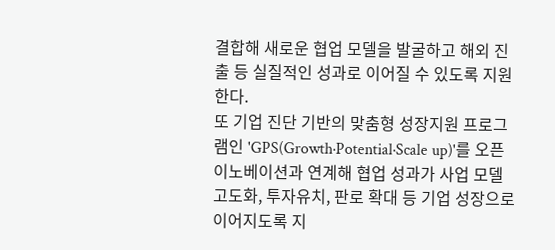결합해 새로운 협업 모델을 발굴하고 해외 진출 등 실질적인 성과로 이어질 수 있도록 지원한다.
또 기업 진단 기반의 맞춤형 성장지원 프로그램인 'GPS(Growth·Potential·Scale up)'를 오픈이노베이션과 연계해 협업 성과가 사업 모델 고도화, 투자유치, 판로 확대 등 기업 성장으로 이어지도록 지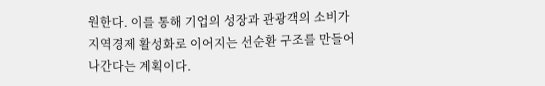원한다. 이를 통해 기업의 성장과 관광객의 소비가 지역경제 활성화로 이어지는 선순환 구조를 만들어 나간다는 계획이다.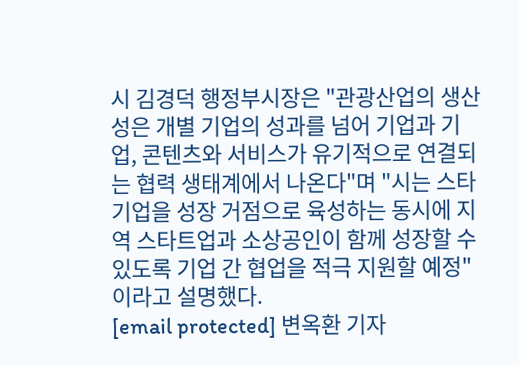시 김경덕 행정부시장은 "관광산업의 생산성은 개별 기업의 성과를 넘어 기업과 기업, 콘텐츠와 서비스가 유기적으로 연결되는 협력 생태계에서 나온다"며 "시는 스타기업을 성장 거점으로 육성하는 동시에 지역 스타트업과 소상공인이 함께 성장할 수 있도록 기업 간 협업을 적극 지원할 예정"이라고 설명했다.
[email protected] 변옥환 기자